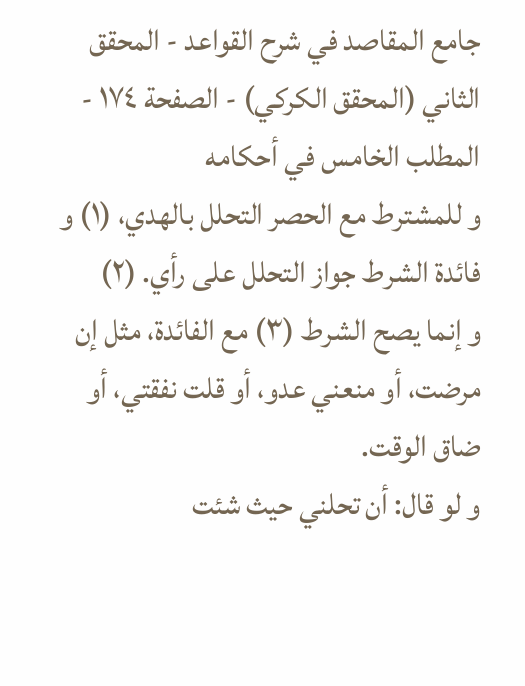جامع المقاصد في شرح القواعد - المحقق الثاني (المحقق الكركي) - الصفحة ١٧٤ - المطلب الخامس في أحكامه
و للمشترط مع الحصر التحلل بالهدي، (١) و فائدة الشرط جواز التحلل على رأي. (٢)
و إنما يصح الشرط (٣) مع الفائدة، مثل إن مرضت، أو منعني عدو، أو قلت نفقتي، أو ضاق الوقت.
و لو قال: أن تحلني حيث شئت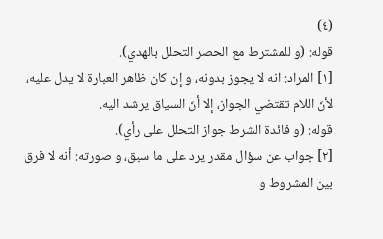(٤)
قوله: (و للمشترط مع الحصر التحلل بالهدي).
[١] المراد: انه لا يجوز بدونه، و إن كان ظاهر العبارة لا يدل عليه، لأنّ اللام تقتضي الجواز، إلا أنّ السياق يرشد اليه.
قوله: (و فائدة الشرط جواز التحلل على رأي).
[٢] جواب عن سؤال مقدر يرد على ما سبق، و صورته: أنه لا فرق بين المشروط و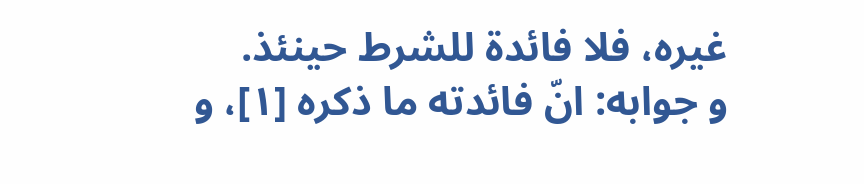غيره، فلا فائدة للشرط حينئذ.
و جوابه: انّ فائدته ما ذكره [١]، و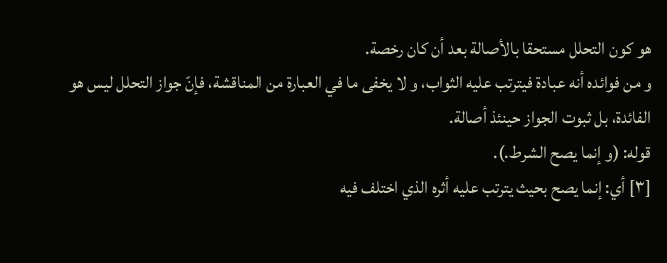هو كون التحلل مستحقا بالأصالة بعد أن كان رخصة.
و من فوائده أنه عبادة فيترتب عليه الثواب، و لا يخفى ما في العبارة من المناقشة، فإنّ جواز التحلل ليس هو الفائدة، بل ثبوت الجواز حينئذ أصالة.
قوله: (و إنما يصح الشرط.).
[٣] أي: إنما يصح بحيث يترتب عليه أثره الذي اختلف فيه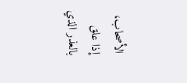الأصحاب، إذا علق بالعذر الذي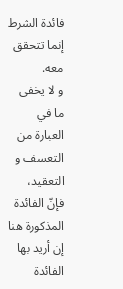فائدة الشرط إنما تتحقق معه.
و لا يخفى ما في العبارة من التعسف و التعقيد، فإنّ الفائدة المذكورة هنا إن أريد بها الفائدة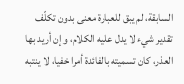السابقة، لم يبق للعبارة معنى بدون تكلّف تقدير شيء لا يدل عليه الكلام، و إن أريد بها العذر، كان تسميته بالفائدة أمرا خفيا، لا ينتبه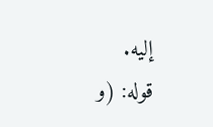إليه.
قوله: (و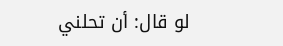لو قال: أن تحلني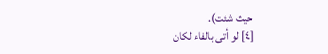حيث شئت).
[٤] لو أتى بالفاء لكان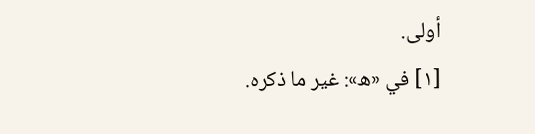أولى.
[١] في «ه»: غير ما ذكره.